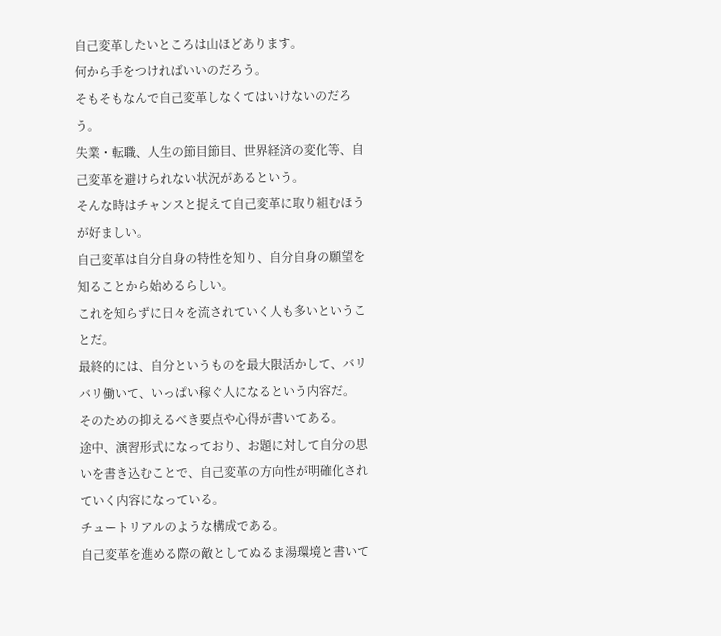自己変革したいところは山ほどあります。
何から手をつければいいのだろう。
そもそもなんで自己変革しなくてはいけないのだろう。
失業・転職、人生の節目節目、世界経済の変化等、自己変革を避けられない状況があるという。
そんな時はチャンスと捉えて自己変革に取り組むほうが好ましい。
自己変革は自分自身の特性を知り、自分自身の願望を知ることから始めるらしい。
これを知らずに日々を流されていく人も多いということだ。
最終的には、自分というものを最大限活かして、バリバリ働いて、いっぱい稼ぐ人になるという内容だ。
そのための抑えるべき要点や心得が書いてある。
途中、演習形式になっており、お題に対して自分の思いを書き込むことで、自己変革の方向性が明確化されていく内容になっている。
チュートリアルのような構成である。
自己変革を進める際の敵としてぬるま湯環境と書いて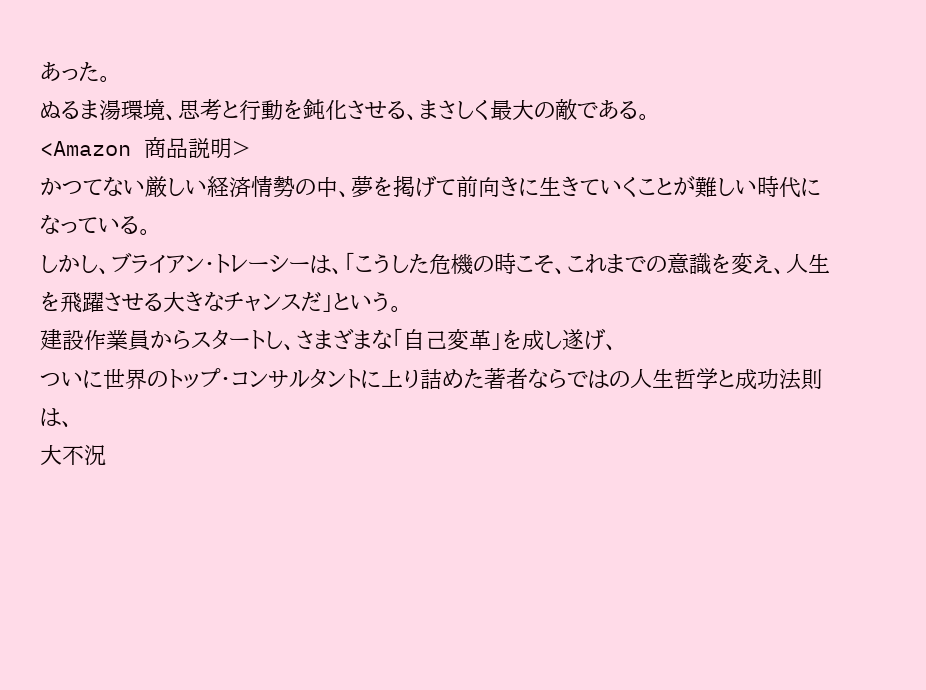あった。
ぬるま湯環境、思考と行動を鈍化させる、まさしく最大の敵である。
<Amazon 商品説明>
かつてない厳しい経済情勢の中、夢を掲げて前向きに生きていくことが難しい時代になっている。
しかし、ブライアン・トレーシーは、「こうした危機の時こそ、これまでの意識を変え、人生を飛躍させる大きなチャンスだ」という。
建設作業員からスタートし、さまざまな「自己変革」を成し遂げ、
ついに世界のトップ・コンサルタントに上り詰めた著者ならではの人生哲学と成功法則は、
大不況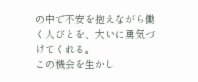の中で不安を抱えながら働く人びとを、大いに勇気づけてくれる。
この機会を生かし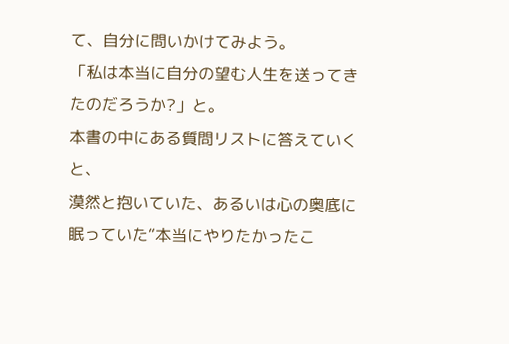て、自分に問いかけてみよう。
「私は本当に自分の望む人生を送ってきたのだろうか?」と。
本書の中にある質問リストに答えていくと、
漠然と抱いていた、あるいは心の奥底に眠っていた“本当にやりたかったこ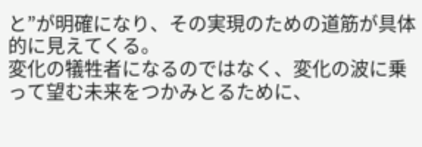と”が明確になり、その実現のための道筋が具体的に見えてくる。
変化の犠牲者になるのではなく、変化の波に乗って望む未来をつかみとるために、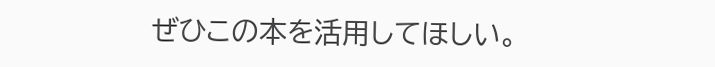ぜひこの本を活用してほしい。